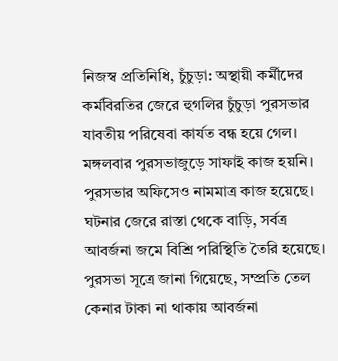নিজস্ব প্রতিনিধি, চুঁচুড়া: অস্থায়ী কর্মীদের কর্মবিরতির জেরে হুগলির চুঁচুড়া পুরসভার যাবতীয় পরিষেবা কার্যত বন্ধ হয়ে গেল। মঙ্গলবার পুরসভাজুড়ে সাফাই কাজ হয়নি। পুরসভার অফিসেও নামমাত্র কাজ হয়েছে। ঘটনার জেরে রাস্তা থেকে বাড়ি, সর্বত্র আবর্জনা জমে বিশ্রি পরিস্থিতি তৈরি হয়েছে। পুরসভা সূত্রে জানা গিয়েছে, সম্প্রতি তেল কেনার টাকা না থাকায় আবর্জনা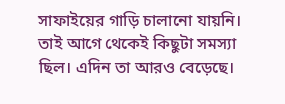সাফাইয়ের গাড়ি চালানো যায়নি। তাই আগে থেকেই কিছুটা সমস্যা ছিল। এদিন তা আরও বেড়েছে।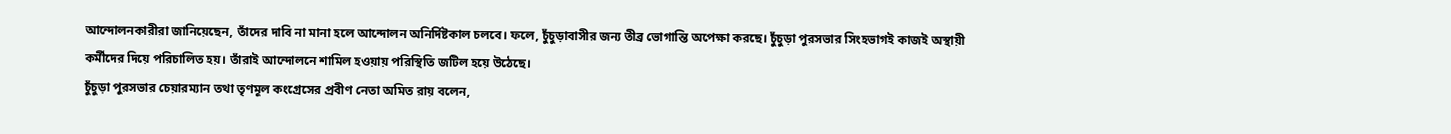আন্দোলনকারীরা জানিয়েছেন, তাঁদের দাবি না মানা হলে আন্দোলন অনির্দিষ্টকাল চলবে। ফলে, চুঁচুড়াবাসীর জন্য তীব্র ভোগান্তি অপেক্ষা করছে। চুঁচুড়া পুরসভার সিংহভাগই কাজই অস্থায়ী কর্মীদের দিয়ে পরিচালিত হয়। তাঁরাই আন্দোলনে শামিল হওয়ায় পরিস্থিতি জটিল হয়ে উঠেছে।
চুঁচুড়া পুরসভার চেয়ারম্যান তথা তৃণমূল কংগ্রেসের প্রবীণ নেতা অমিত রায় বলেন,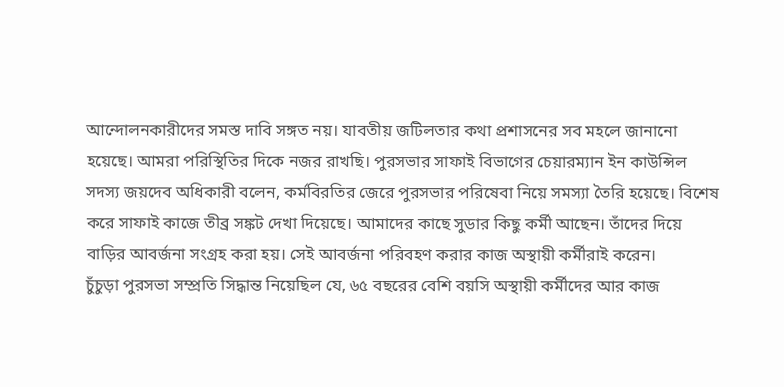আন্দোলনকারীদের সমস্ত দাবি সঙ্গত নয়। যাবতীয় জটিলতার কথা প্রশাসনের সব মহলে জানানো হয়েছে। আমরা পরিস্থিতির দিকে নজর রাখছি। পুরসভার সাফাই বিভাগের চেয়ারম্যান ইন কাউন্সিল সদস্য জয়দেব অধিকারী বলেন, কর্মবিরতির জেরে পুরসভার পরিষেবা নিয়ে সমস্যা তৈরি হয়েছে। বিশেষ করে সাফাই কাজে তীব্র সঙ্কট দেখা দিয়েছে। আমাদের কাছে সুডার কিছু কর্মী আছেন। তাঁদের দিয়ে বাড়ির আবর্জনা সংগ্রহ করা হয়। সেই আবর্জনা পরিবহণ করার কাজ অস্থায়ী কর্মীরাই করেন।
চুঁচুড়া পুরসভা সম্প্রতি সিদ্ধান্ত নিয়েছিল যে, ৬৫ বছরের বেশি বয়সি অস্থায়ী কর্মীদের আর কাজ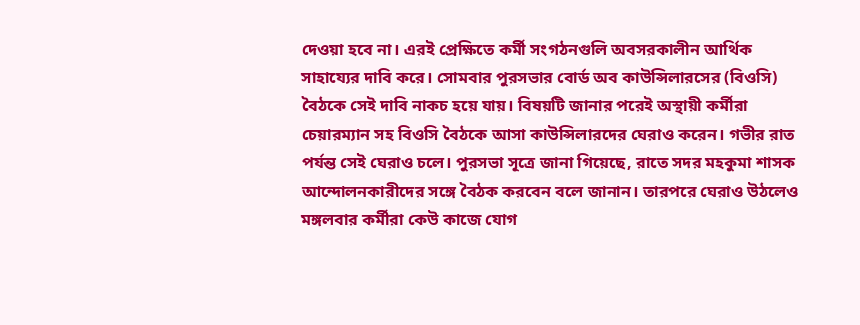দেওয়া হবে না। এরই প্রেক্ষিতে কর্মী সংগঠনগুলি অবসরকালীন আর্থিক সাহায্যের দাবি করে। সোমবার পুরসভার বোর্ড অব কাউন্সিলারসের (বিওসি) বৈঠকে সেই দাবি নাকচ হয়ে যায়। বিষয়টি জানার পরেই অস্থায়ী কর্মীরা চেয়ারম্যান সহ বিওসি বৈঠকে আসা কাউন্সিলারদের ঘেরাও করেন। গভীর রাত পর্যন্ত সেই ঘেরাও চলে। পুরসভা সূত্রে জানা গিয়েছে, রাতে সদর মহকুমা শাসক আন্দোলনকারীদের সঙ্গে বৈঠক করবেন বলে জানান। তারপরে ঘেরাও উঠলেও মঙ্গলবার কর্মীরা কেউ কাজে যোগ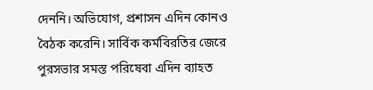দেননি। অভিযোগ, প্রশাসন এদিন কোনও বৈঠক করেনি। সার্বিক কর্মবিরতির জেরে পুরসভার সমস্ত পরিষেবা এদিন ব্যাহত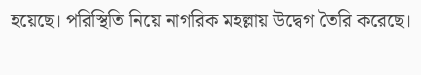হয়েছে। পরিস্থিতি নিয়ে নাগরিক মহল্লায় উদ্বেগ তৈরি করেছে।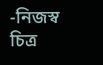-নিজস্ব চিত্র